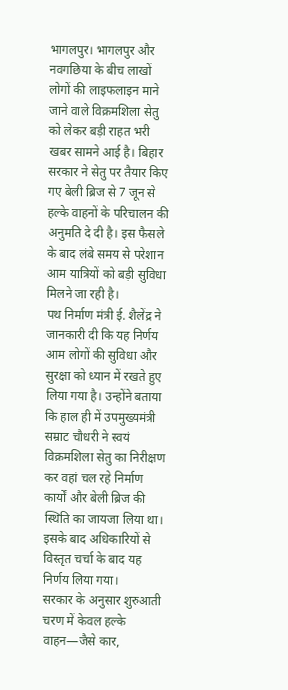भागलपुर। भागलपुर और नवगछिया के बीच लाखों लोगों की लाइफलाइन माने जाने वाले विक्रमशिला सेतु को लेकर बड़ी राहत भरी खबर सामने आई है। बिहार सरकार ने सेतु पर तैयार किए गए बेली ब्रिज से 7 जून से हल्के वाहनों के परिचालन की अनुमति दे दी है। इस फैसले के बाद लंबे समय से परेशान आम यात्रियों को बड़ी सुविधा मिलने जा रही है।
पथ निर्माण मंत्री ई. शैलेंद्र ने जानकारी दी कि यह निर्णय आम लोगों की सुविधा और सुरक्षा को ध्यान में रखते हुए लिया गया है। उन्होंने बताया कि हाल ही में उपमुख्यमंत्री सम्राट चौधरी ने स्वयं विक्रमशिला सेतु का निरीक्षण कर वहां चल रहे निर्माण कार्यों और बेली ब्रिज की स्थिति का जायजा लिया था। इसके बाद अधिकारियों से विस्तृत चर्चा के बाद यह निर्णय लिया गया।
सरकार के अनुसार शुरुआती चरण में केवल हल्के वाहन—जैसे कार,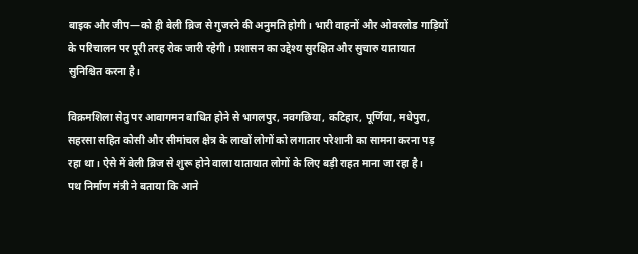बाइक और जीप—को ही बेली ब्रिज से गुजरने की अनुमति होगी। भारी वाहनों और ओवरलोड गाड़ियों के परिचालन पर पूरी तरह रोक जारी रहेगी। प्रशासन का उद्देश्य सुरक्षित और सुचारु यातायात सुनिश्चित करना है।

विक्रमशिला सेतु पर आवागमन बाधित होने से भागलपुर, नवगछिया, कटिहार, पूर्णिया, मधेपुरा, सहरसा सहित कोसी और सीमांचल क्षेत्र के लाखों लोगों को लगातार परेशानी का सामना करना पड़ रहा था। ऐसे में बेली ब्रिज से शुरू होने वाला यातायात लोगों के लिए बड़ी राहत माना जा रहा है।
पथ निर्माण मंत्री ने बताया कि आने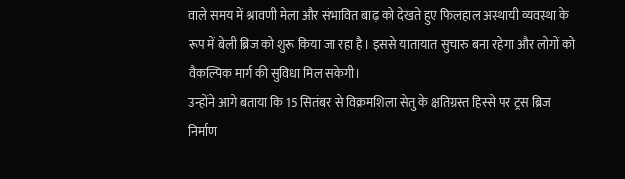वाले समय में श्रावणी मेला और संभावित बाढ़ को देखते हुए फिलहाल अस्थायी व्यवस्था के रूप में बेली ब्रिज को शुरू किया जा रहा है। इससे यातायात सुचारु बना रहेगा और लोगों को वैकल्पिक मार्ग की सुविधा मिल सकेगी।
उन्होंने आगे बताया कि 15 सितंबर से विक्रमशिला सेतु के क्षतिग्रस्त हिस्से पर ट्रस ब्रिज निर्माण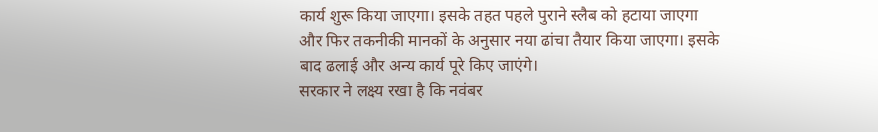कार्य शुरू किया जाएगा। इसके तहत पहले पुराने स्लैब को हटाया जाएगा और फिर तकनीकी मानकों के अनुसार नया ढांचा तैयार किया जाएगा। इसके बाद ढलाई और अन्य कार्य पूरे किए जाएंगे।
सरकार ने लक्ष्य रखा है कि नवंबर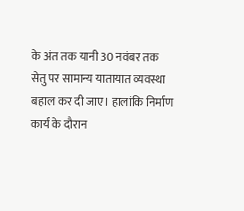के अंत तक यानी 30 नवंबर तक सेतु पर सामान्य यातायात व्यवस्था बहाल कर दी जाए। हालांकि निर्माण कार्य के दौरान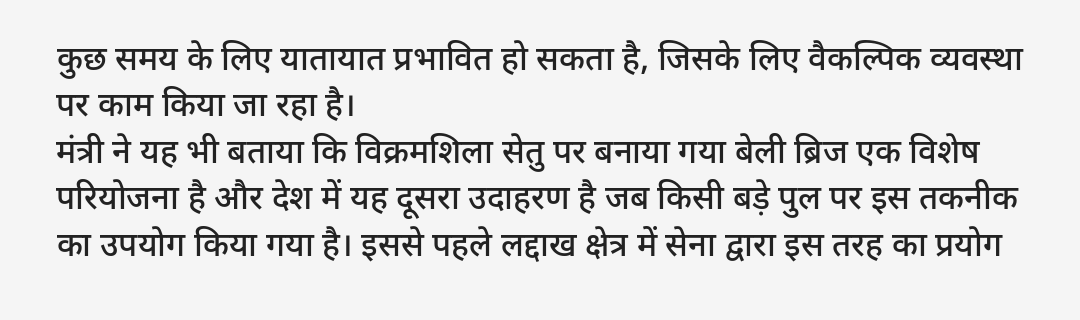कुछ समय के लिए यातायात प्रभावित हो सकता है, जिसके लिए वैकल्पिक व्यवस्था पर काम किया जा रहा है।
मंत्री ने यह भी बताया कि विक्रमशिला सेतु पर बनाया गया बेली ब्रिज एक विशेष परियोजना है और देश में यह दूसरा उदाहरण है जब किसी बड़े पुल पर इस तकनीक का उपयोग किया गया है। इससे पहले लद्दाख क्षेत्र में सेना द्वारा इस तरह का प्रयोग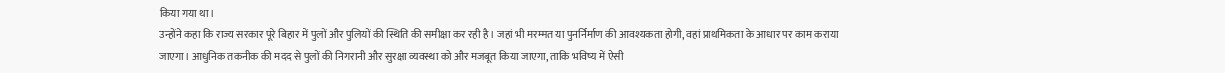किया गया था।
उन्होंने कहा कि राज्य सरकार पूरे बिहार में पुलों और पुलियों की स्थिति की समीक्षा कर रही है। जहां भी मरम्मत या पुनर्निर्माण की आवश्यकता होगी, वहां प्राथमिकता के आधार पर काम कराया जाएगा। आधुनिक तकनीक की मदद से पुलों की निगरानी और सुरक्षा व्यवस्था को और मजबूत किया जाएगा, ताकि भविष्य में ऐसी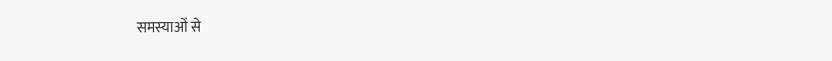समस्याओं से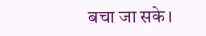बचा जा सके।